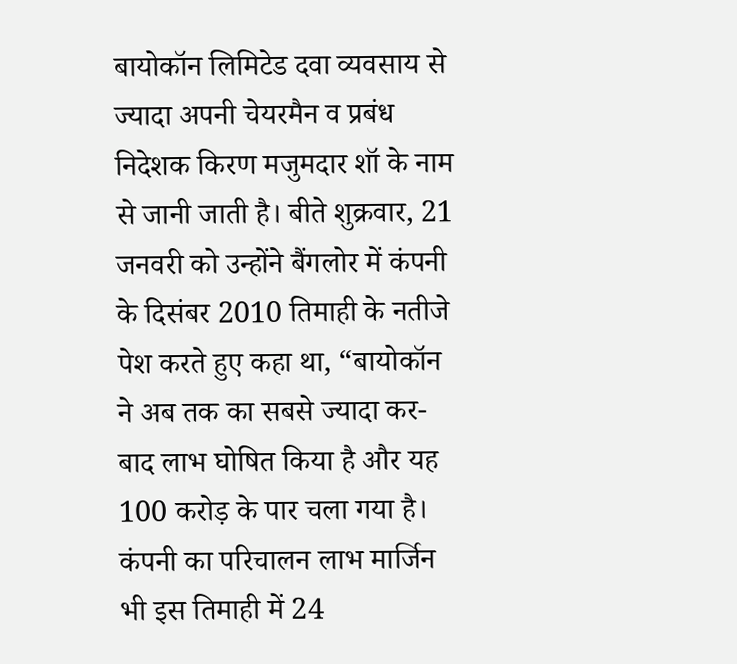बायोकॉन लिमिटेड दवा व्यवसाय से ज्यादा अपनी चेयरमैन व प्रबंध निदेशक किरण मजुमदार शॉ के नाम से जानी जाती है। बीते शुक्रवार, 21 जनवरी को उन्होंने बैंगलोर में कंपनी के दिसंबर 2010 तिमाही के नतीजे पेश करते हुए कहा था, “बायोकॉन ने अब तक का सबसे ज्यादा कर-बाद लाभ घोषित किया है और यह 100 करोड़ के पार चला गया है। कंपनी का परिचालन लाभ मार्जिन भी इस तिमाही में 24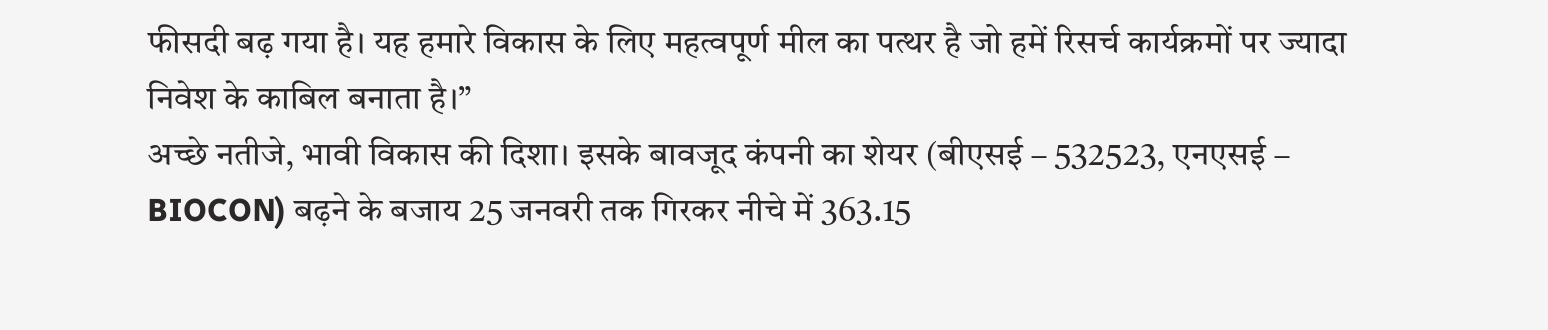फीसदी बढ़ गया है। यह हमारे विकास के लिए महत्वपूर्ण मील का पत्थर है जो हमें रिसर्च कार्यक्रमों पर ज्यादा निवेश के काबिल बनाता है।”
अच्छे नतीजे, भावी विकास की दिशा। इसके बावजूद कंपनी का शेयर (बीएसई – 532523, एनएसई – BIOCON) बढ़ने के बजाय 25 जनवरी तक गिरकर नीचे में 363.15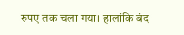रुपए तक चला गया। हालांकि बंद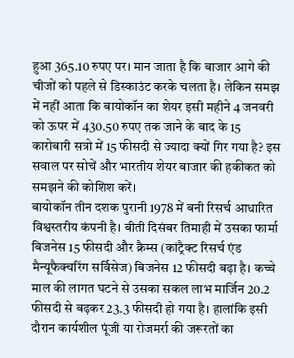हुआ 365.10 रुपए पर। मान जाता है कि बाजार आगे की चीजों को पहले से डिस्काउंट करके चलता है। लेकिन समझ में नहीं आता कि बायोकॉन का शेयर इसी महीने 4 जनवरी को ऊपर में 430.50 रुपए तक जाने के बाद के 15 कारोबारी सत्रो में 15 फीसदी से ज्यादा क्यों गिर गया है? इस सवाल पर सोचें और भारतीय शेयर बाजार की हकीकत को समझने की कोशिश करें।
बायोकॉन तीन दशक पुरानी 1978 में बनी रिसर्च आधारित विश्वस्तरीय कंपनी है। बीती दिसंबर तिमाही में उसका फार्मा बिजनेस 15 फीसदी और क्रैम्स (कांट्रैक्ट रिसर्च एंड मैन्यूफैक्चरिंग सर्विसेज) बिजनेस 12 फीसदी बढ़ा है। कच्चे माल की लागत घटने से उसका सकल लाभ मार्जिन 20.2 फीसदी से बढ़कर 23.3 फीसदी हो गया है। हालांकि इसी दौरान कार्यशील पूंजी या रोजमर्रा की जरूरतों का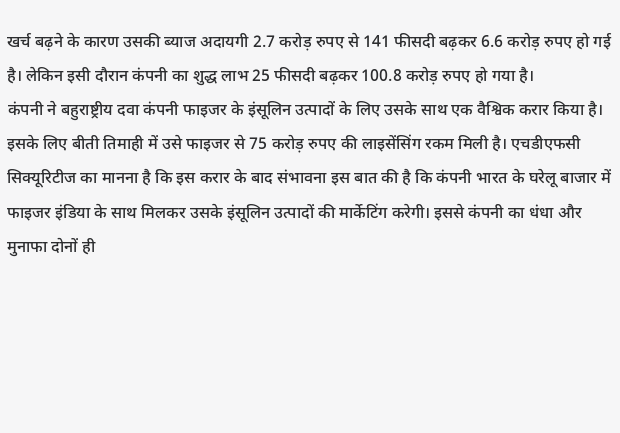खर्च बढ़ने के कारण उसकी ब्याज अदायगी 2.7 करोड़ रुपए से 141 फीसदी बढ़कर 6.6 करोड़ रुपए हो गई है। लेकिन इसी दौरान कंपनी का शुद्ध लाभ 25 फीसदी बढ़कर 100.8 करोड़ रुपए हो गया है।
कंपनी ने बहुराष्ट्रीय दवा कंपनी फाइजर के इंसूलिन उत्पादों के लिए उसके साथ एक वैश्विक करार किया है। इसके लिए बीती तिमाही में उसे फाइजर से 75 करोड़ रुपए की लाइसेंसिंग रकम मिली है। एचडीएफसी सिक्यूरिटीज का मानना है कि इस करार के बाद संभावना इस बात की है कि कंपनी भारत के घरेलू बाजार में फाइजर इंडिया के साथ मिलकर उसके इंसूलिन उत्पादों की मार्केटिंग करेगी। इससे कंपनी का धंधा और मुनाफा दोनों ही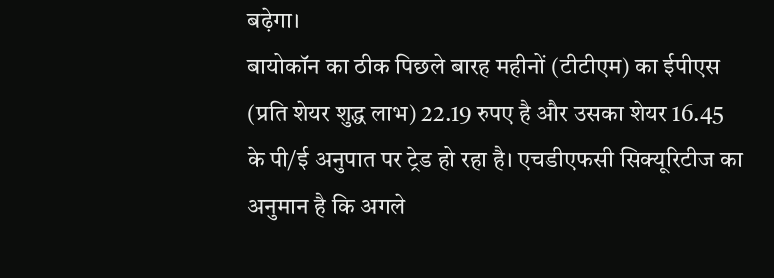बढ़ेगा।
बायोकॉन का ठीक पिछले बारह महीनों (टीटीएम) का ईपीएस (प्रति शेयर शुद्ध लाभ) 22.19 रुपए है और उसका शेयर 16.45 के पी/ई अनुपात पर ट्रेड हो रहा है। एचडीएफसी सिक्यूरिटीज का अनुमान है कि अगले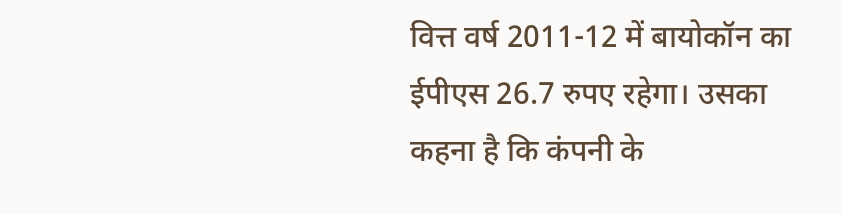वित्त वर्ष 2011-12 में बायोकॉन का ईपीएस 26.7 रुपए रहेगा। उसका कहना है कि कंपनी के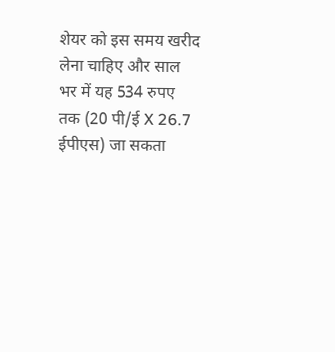शेयर को इस समय खरीद लेना चाहिए और साल भर में यह 534 रुपए तक (20 पी/ई X 26.7 ईपीएस) जा सकता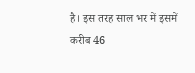है। इस तरह साल भर में इसमें करीब 46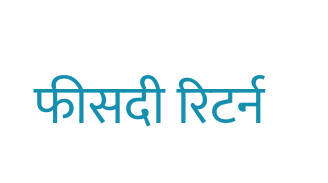फीसदी रिटर्न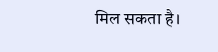मिल सकता है।